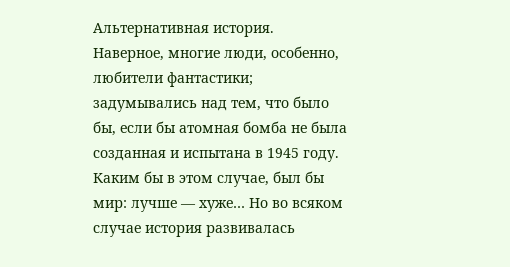Альтернативная история. Наверное, многие люди, особенно, любители фантастики; задумывались над тем, что было бы, если бы атомная бомба не была созданная и испытана в 1945 году. Каким бы в этом случае, был бы мир: лучше — хуже… Но во всяком случае история развивалась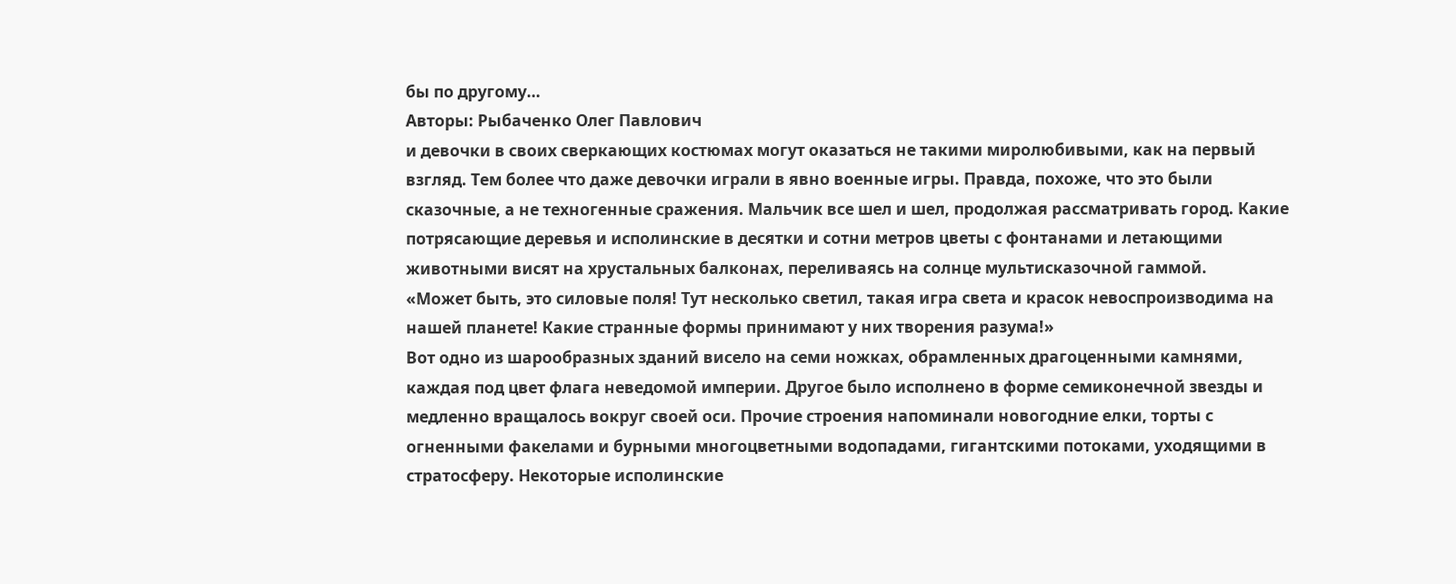бы по другому…
Авторы: Рыбаченко Олег Павлович
и девочки в своих сверкающих костюмах могут оказаться не такими миролюбивыми, как на первый взгляд. Тем более что даже девочки играли в явно военные игры. Правда, похоже, что это были сказочные, а не техногенные сражения. Мальчик все шел и шел, продолжая рассматривать город. Какие потрясающие деревья и исполинские в десятки и сотни метров цветы с фонтанами и летающими животными висят на хрустальных балконах, переливаясь на солнце мультисказочной гаммой.
«Может быть, это силовые поля! Тут несколько светил, такая игра света и красок невоспроизводима на нашей планете! Какие странные формы принимают у них творения разума!»
Вот одно из шарообразных зданий висело на семи ножках, обрамленных драгоценными камнями, каждая под цвет флага неведомой империи. Другое было исполнено в форме семиконечной звезды и медленно вращалось вокруг своей оси. Прочие строения напоминали новогодние елки, торты с огненными факелами и бурными многоцветными водопадами, гигантскими потоками, уходящими в стратосферу. Некоторые исполинские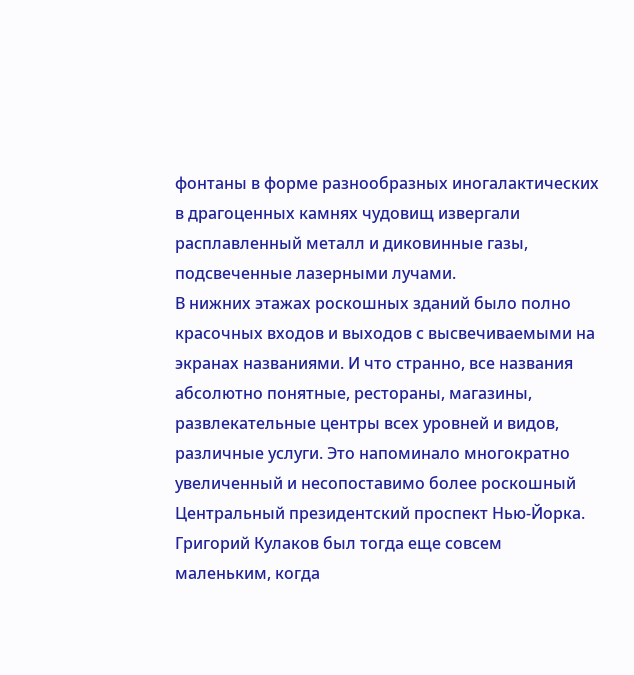фонтаны в форме разнообразных иногалактических в драгоценных камнях чудовищ извергали расплавленный металл и диковинные газы, подсвеченные лазерными лучами.
В нижних этажах роскошных зданий было полно красочных входов и выходов с высвечиваемыми на экранах названиями. И что странно, все названия абсолютно понятные, рестораны, магазины, развлекательные центры всех уровней и видов, различные услуги. Это напоминало многократно увеличенный и несопоставимо более роскошный Центральный президентский проспект Нью-Йорка. Григорий Кулаков был тогда еще совсем маленьким, когда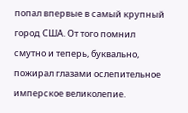попал впервые в самый крупный город США. От того помнил смутно и теперь, буквально, пожирал глазами ослепительное имперское великолепие.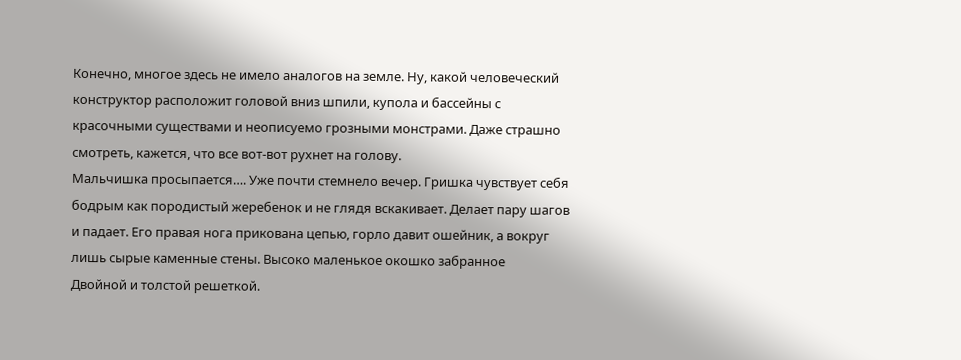Конечно, многое здесь не имело аналогов на земле. Ну, какой человеческий конструктор расположит головой вниз шпили, купола и бассейны с красочными существами и неописуемо грозными монстрами. Даже страшно смотреть, кажется, что все вот-вот рухнет на голову.
Мальчишка просыпается…. Уже почти стемнело вечер. Гришка чувствует себя бодрым как породистый жеребенок и не глядя вскакивает. Делает пару шагов и падает. Его правая нога прикована цепью, горло давит ошейник, а вокруг лишь сырые каменные стены. Высоко маленькое окошко забранное
Двойной и толстой решеткой.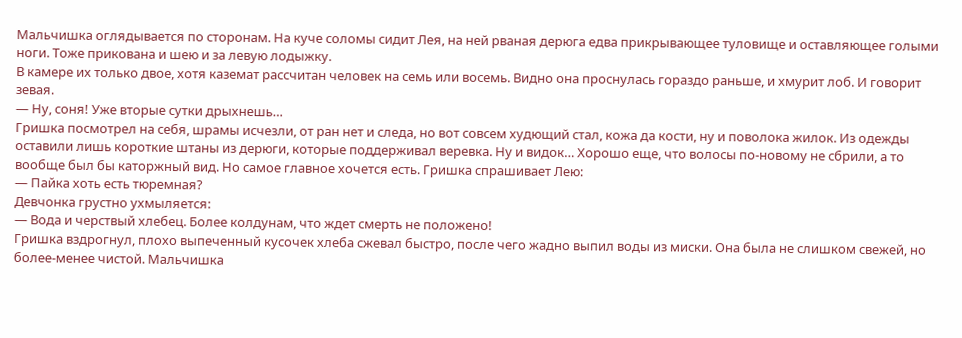Мальчишка оглядывается по сторонам. На куче соломы сидит Лея, на ней рваная дерюга едва прикрывающее туловище и оставляющее голыми ноги. Тоже прикована и шею и за левую лодыжку.
В камере их только двое, хотя каземат рассчитан человек на семь или восемь. Видно она проснулась гораздо раньше, и хмурит лоб. И говорит зевая.
— Ну, соня! Уже вторые сутки дрыхнешь…
Гришка посмотрел на себя, шрамы исчезли, от ран нет и следа, но вот совсем худющий стал, кожа да кости, ну и поволока жилок. Из одежды оставили лишь короткие штаны из дерюги, которые поддерживал веревка. Ну и видок… Хорошо еще, что волосы по-новому не сбрили, а то вообще был бы каторжный вид. Но самое главное хочется есть. Гришка спрашивает Лею:
— Пайка хоть есть тюремная?
Девчонка грустно ухмыляется:
— Вода и черствый хлебец. Более колдунам, что ждет смерть не положено!
Гришка вздрогнул, плохо выпеченный кусочек хлеба сжевал быстро, после чего жадно выпил воды из миски. Она была не слишком свежей, но более-менее чистой. Мальчишка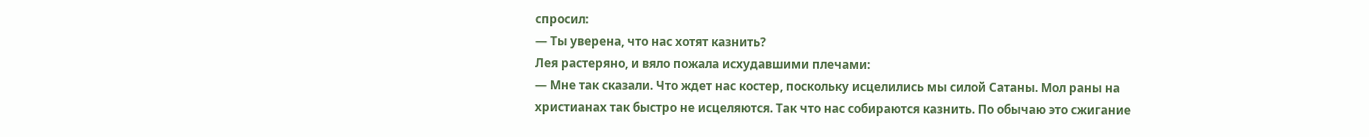спросил:
— Ты уверена, что нас хотят казнить?
Лея растеряно, и вяло пожала исхудавшими плечами:
— Мне так сказали. Что ждет нас костер, поскольку исцелились мы силой Сатаны. Мол раны на христианах так быстро не исцеляются. Так что нас собираются казнить. По обычаю это сжигание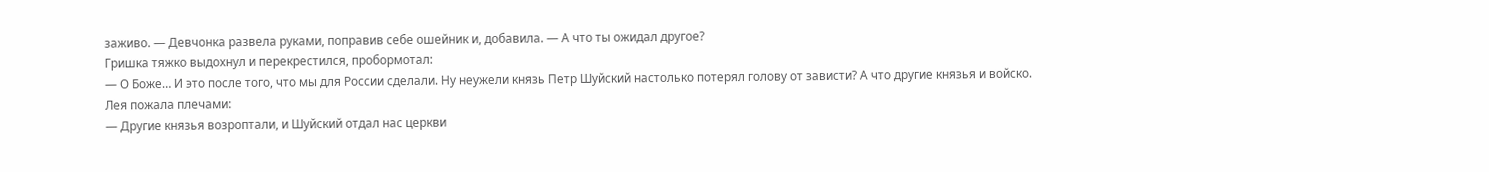заживо. — Девчонка развела руками, поправив себе ошейник и, добавила. — А что ты ожидал другое?
Гришка тяжко выдохнул и перекрестился, пробормотал:
— О Боже… И это после того, что мы для России сделали. Ну неужели князь Петр Шуйский настолько потерял голову от зависти? А что другие князья и войско.
Лея пожала плечами:
— Другие князья возроптали, и Шуйский отдал нас церкви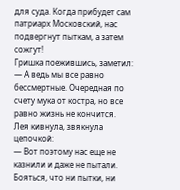для суда. Когда прибудет сам патриарх Московский, нас подвергнут пыткам, а затем сожгут!
Гришка поежившись, заметил:
— А ведь мы все равно бессмертные. Очередная по счету мука от костра, но все равно жизнь не кончится.
Лея кивнула, звякнула цепочкой:
— Вот поэтому нас еще не казнили и даже не пытали. Бояться, что ни пытки, ни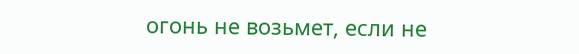огонь не возьмет, если не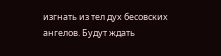изгнать из тел дух бесовских ангелов. Будут ждать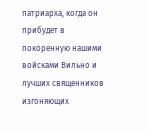патриарха, когда он прибудет в покоренную нашими войсками Вильно и лучших священников изгоняющих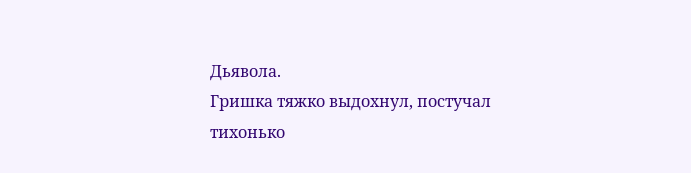Дьявола.
Гришка тяжко выдохнул, постучал тихонько